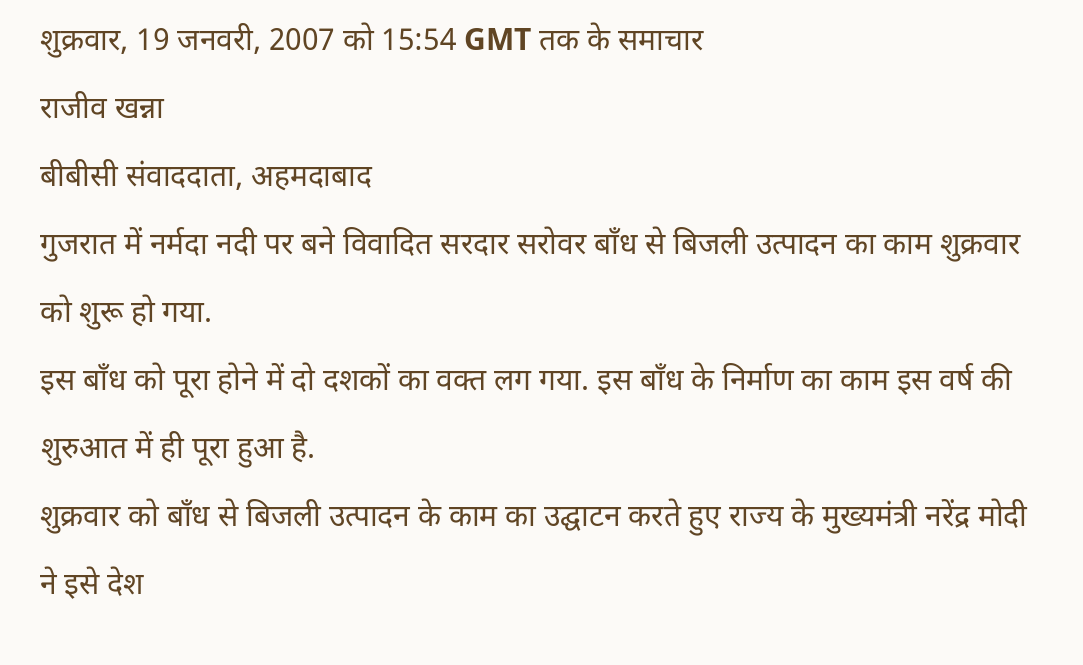शुक्रवार, 19 जनवरी, 2007 को 15:54 GMT तक के समाचार
राजीव खन्ना
बीबीसी संवाददाता, अहमदाबाद
गुजरात में नर्मदा नदी पर बने विवादित सरदार सरोवर बाँध से बिजली उत्पादन का काम शुक्रवार को शुरू हो गया.
इस बाँध को पूरा होने में दो दशकों का वक्त लग गया. इस बाँध के निर्माण का काम इस वर्ष की शुरुआत में ही पूरा हुआ है.
शुक्रवार को बाँध से बिजली उत्पादन के काम का उद्घाटन करते हुए राज्य के मुख्यमंत्री नरेंद्र मोदी ने इसे देश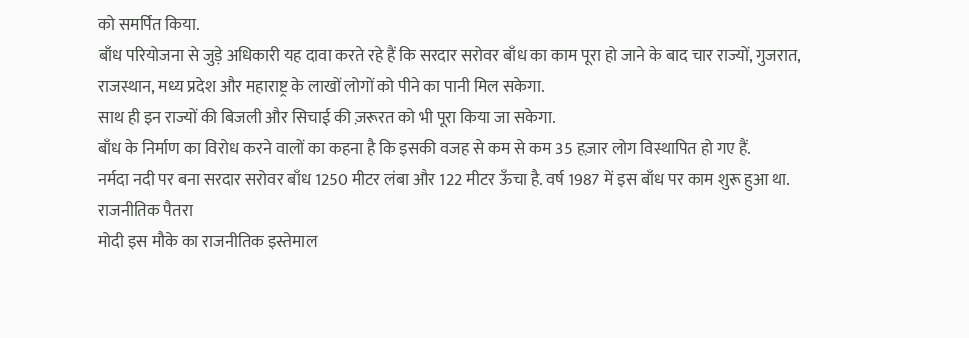को समर्पित किया.
बाँध परियोजना से जुड़े अधिकारी यह दावा करते रहे हैं कि सरदार सरोवर बाँध का काम पूरा हो जाने के बाद चार राज्यों, गुजरात, राजस्थान, मध्य प्रदेश और महाराष्ट्र के लाखों लोगों को पीने का पानी मिल सकेगा.
साथ ही इन राज्यों की बिजली और सिचाई की ज़रूरत को भी पूरा किया जा सकेगा.
बाँध के निर्माण का विरोध करने वालों का कहना है कि इसकी वजह से कम से कम 35 हज़ार लोग विस्थापित हो गए हैं.
नर्मदा नदी पर बना सरदार सरोवर बाँध 1250 मीटर लंबा और 122 मीटर ऊँचा है. वर्ष 1987 में इस बाँध पर काम शुरू हुआ था.
राजनीतिक पैतरा
मोदी इस मौके का राजनीतिक इस्तेमाल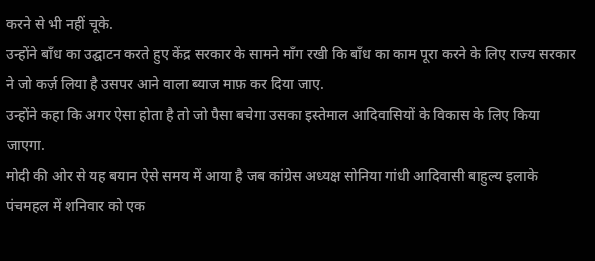करने से भी नहीं चूके.
उन्होंने बाँध का उद्घाटन करते हुए केंद्र सरकार के सामने माँग रखी कि बाँध का काम पूरा करने के लिए राज्य सरकार ने जो कर्ज़ लिया है उसपर आने वाला ब्याज माफ़ कर दिया जाए.
उन्होंने कहा कि अगर ऐसा होता है तो जो पैसा बचेगा उसका इस्तेमाल आदिवासियों के विकास के लिए किया जाएगा.
मोदी की ओर से यह बयान ऐसे समय में आया है जब कांग्रेस अध्यक्ष सोनिया गांधी आदिवासी बाहुल्य इलाके पंचमहल में शनिवार को एक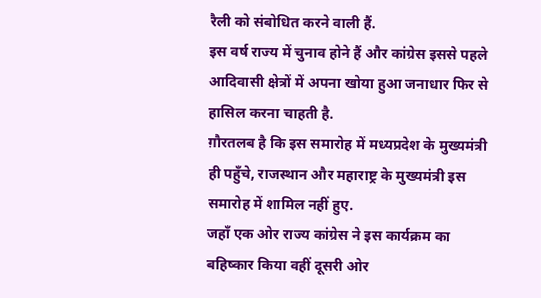रैली को संबोधित करने वाली हैं.
इस वर्ष राज्य में चुनाव होने हैं और कांग्रेस इससे पहले आदिवासी क्षेत्रों में अपना खोया हुआ जनाधार फिर से हासिल करना चाहती है.
ग़ौरतलब है कि इस समारोह में मध्यप्रदेश के मुख्यमंत्री ही पहुँचे, राजस्थान और महाराष्ट्र के मुख्यमंत्री इस समारोह में शामिल नहीं हुए.
जहाँ एक ओर राज्य कांग्रेस ने इस कार्यक्रम का बहिष्कार किया वहीं दूसरी ओर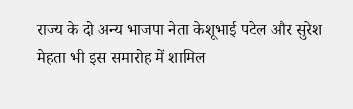राज्य के दो अन्य भाजपा नेता केशूभाई पटेल और सुरेश मेहता भी इस समारोह में शामिल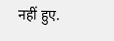नहीं हुए.